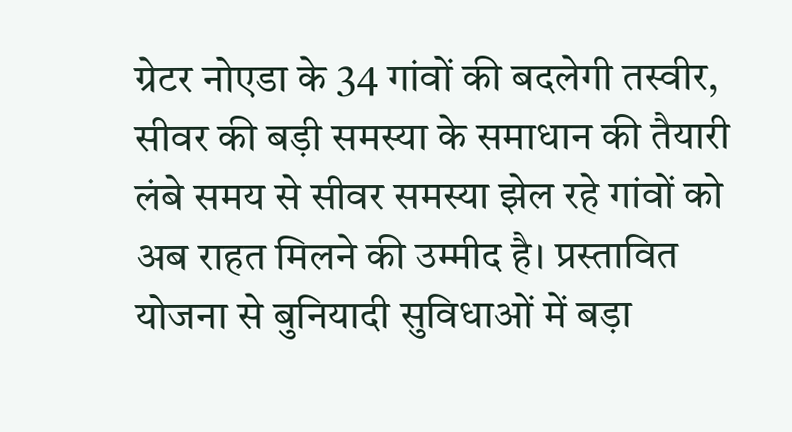ग्रेटर नोएडा के 34 गांवों की बदलेगी तस्वीर, सीवर की बड़ी समस्या के समाधान की तैयारी
लंबे समय से सीवर समस्या झेल रहे गांवों को अब राहत मिलने की उम्मीद है। प्रस्तावित योजना से बुनियादी सुविधाओं में बड़ा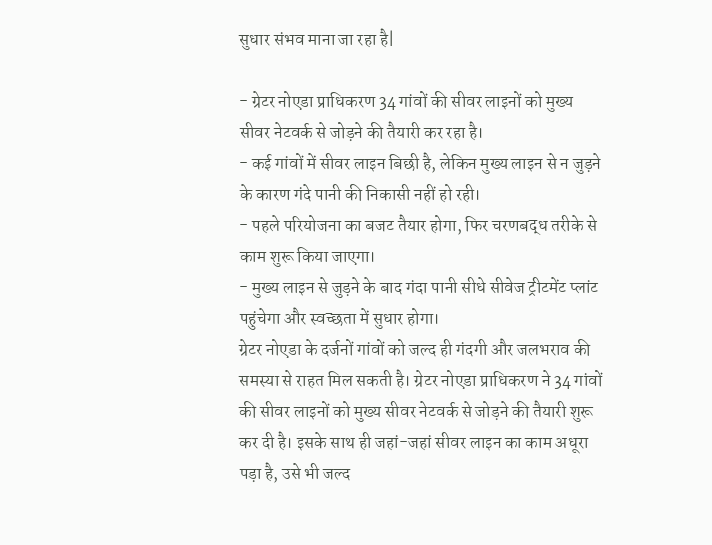सुधार संभव माना जा रहा है|

- ग्रेटर नोएडा प्राधिकरण 34 गांवों की सीवर लाइनों को मुख्य सीवर नेटवर्क से जोड़ने की तैयारी कर रहा है।
- कई गांवों में सीवर लाइन बिछी है, लेकिन मुख्य लाइन से न जुड़ने के कारण गंदे पानी की निकासी नहीं हो रही।
- पहले परियोजना का बजट तैयार होगा, फिर चरणबद्ध तरीके से काम शुरू किया जाएगा।
- मुख्य लाइन से जुड़ने के बाद गंदा पानी सीधे सीवेज ट्रीटमेंट प्लांट पहुंचेगा और स्वच्छता में सुधार होगा।
ग्रेटर नोएडा के दर्जनों गांवों को जल्द ही गंदगी और जलभराव की समस्या से राहत मिल सकती है। ग्रेटर नोएडा प्राधिकरण ने 34 गांवों की सीवर लाइनों को मुख्य सीवर नेटवर्क से जोड़ने की तैयारी शुरू कर दी है। इसके साथ ही जहां-जहां सीवर लाइन का काम अधूरा पड़ा है, उसे भी जल्द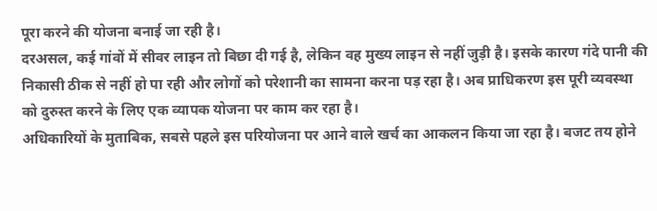पूरा करने की योजना बनाई जा रही है।
दरअसल, कई गांवों में सीवर लाइन तो बिछा दी गई है, लेकिन वह मुख्य लाइन से नहीं जुड़ी है। इसके कारण गंदे पानी की निकासी ठीक से नहीं हो पा रही और लोगों को परेशानी का सामना करना पड़ रहा है। अब प्राधिकरण इस पूरी व्यवस्था को दुरुस्त करने के लिए एक व्यापक योजना पर काम कर रहा है।
अधिकारियों के मुताबिक, सबसे पहले इस परियोजना पर आने वाले खर्च का आकलन किया जा रहा है। बजट तय होने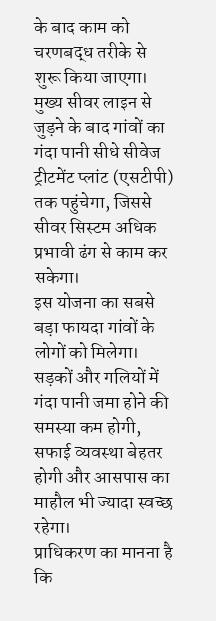के बाद काम को चरणबद्ध तरीके से शुरू किया जाएगा। मुख्य सीवर लाइन से जुड़ने के बाद गांवों का गंदा पानी सीधे सीवेज ट्रीटमेंट प्लांट (एसटीपी) तक पहुंचेगा, जिससे सीवर सिस्टम अधिक प्रभावी ढंग से काम कर सकेगा।
इस योजना का सबसे बड़ा फायदा गांवों के लोगों को मिलेगा। सड़कों और गलियों में गंदा पानी जमा होने की समस्या कम होगी, सफाई व्यवस्था बेहतर होगी और आसपास का माहौल भी ज्यादा स्वच्छ रहेगा।
प्राधिकरण का मानना है कि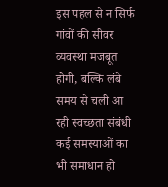इस पहल से न सिर्फ गांवों की सीवर व्यवस्था मजबूत होगी, बल्कि लंबे समय से चली आ रही स्वच्छता संबंधी कई समस्याओं का भी समाधान हो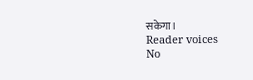सकेगा।
Reader voices
No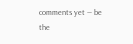comments yet — be the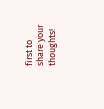first to share your thoughts!